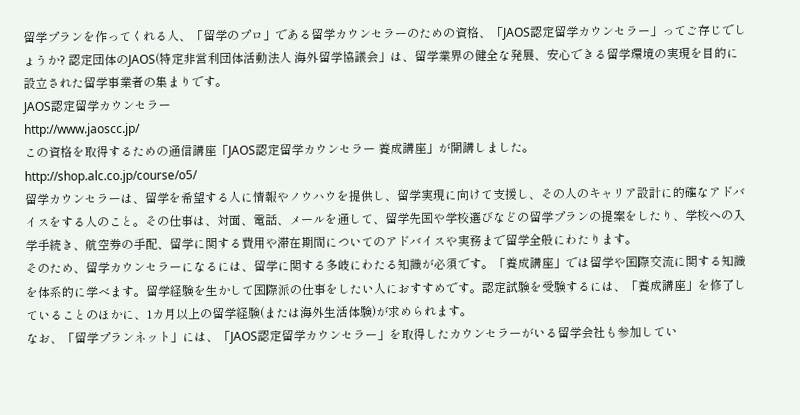留学プランを作ってくれる人、「留学のプロ」である留学カウンセラーのための資格、「JAOS認定留学カウンセラー」ってご存じでしょうか? 認定団体のJAOS(特定非営利団体活動法人 海外留学協議会」は、留学業界の健全な発展、安心できる留学環境の実現を目的に設立された留学事業者の集まりです。
JAOS認定留学カウンセラー
http://www.jaoscc.jp/
この資格を取得するための通信講座「JAOS認定留学カウンセラー 養成講座」が開講しました。
http://shop.alc.co.jp/course/o5/
留学カウンセラーは、留学を希望する人に情報やノウハウを提供し、留学実現に向けて支援し、その人のキャリア設計に的確なアドバイスをする人のこと。その仕事は、対面、電話、メールを通して、留学先国や学校選びなどの留学プランの提案をしたり、学校への入学手続き、航空券の手配、留学に関する費用や滞在期間についてのアドバイスや実務まで留学全般にわたります。
そのため、留学カウンセラーになるには、留学に関する多岐にわたる知識が必須です。「養成講座」では留学や国際交流に関する知識を体系的に学べます。留学経験を生かして国際派の仕事をしたい人におすすめです。認定試験を受験するには、「養成講座」を修了していることのほかに、1カ月以上の留学経験(または海外生活体験)が求められます。
なお、「留学プランネット」には、「JAOS認定留学カウンセラー」を取得したカウンセラーがいる留学会社も参加してい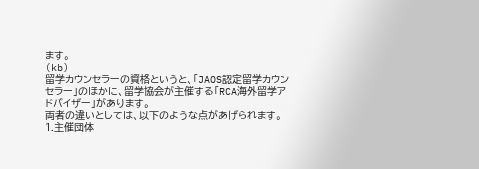ます。
(kb)
留学カウンセラーの資格というと、「JAOS認定留学カウンセラー」のほかに、留学協会が主催する「RCA海外留学アドバイザー」があります。
両者の違いとしては、以下のような点があげられます。
1.主催団体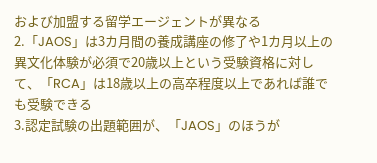および加盟する留学エージェントが異なる
2.「JAOS」は3カ月間の養成講座の修了や1カ月以上の異文化体験が必須で20歳以上という受験資格に対して、「RCA」は18歳以上の高卒程度以上であれば誰でも受験できる
3.認定試験の出題範囲が、「JAOS」のほうが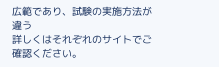広範であり、試験の実施方法が違う
詳しくはそれぞれのサイトでご確認ください。